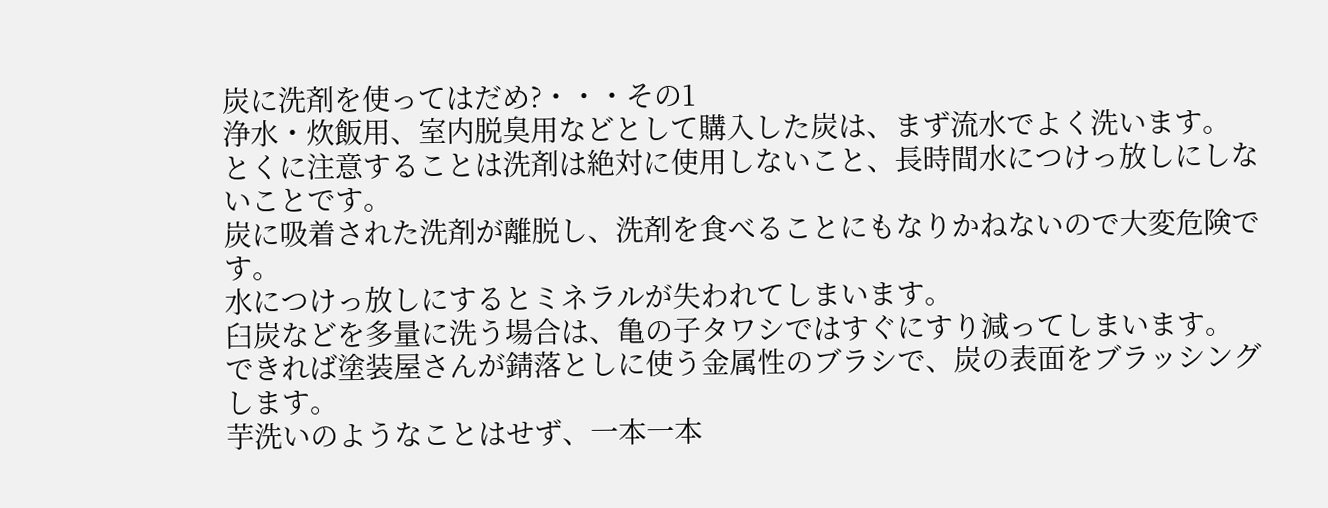炭に洗剤を使ってはだめ?・・・その1
浄水・炊飯用、室内脱臭用などとして購入した炭は、まず流水でよく洗います。
とくに注意することは洗剤は絶対に使用しないこと、長時間水につけっ放しにしないことです。
炭に吸着された洗剤が離脱し、洗剤を食べることにもなりかねないので大変危険です。
水につけっ放しにするとミネラルが失われてしまいます。
臼炭などを多量に洗う場合は、亀の子タワシではすぐにすり減ってしまいます。
できれば塗装屋さんが錆落としに使う金属性のブラシで、炭の表面をブラッシングします。
芋洗いのようなことはせず、一本一本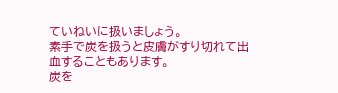ていねいに扱いましょう。
素手で炭を扱うと皮膚がすり切れて出血することもあります。
炭を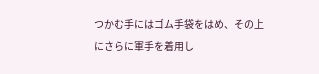つかむ手にはゴム手袋をはめ、その上にさらに軍手を着用し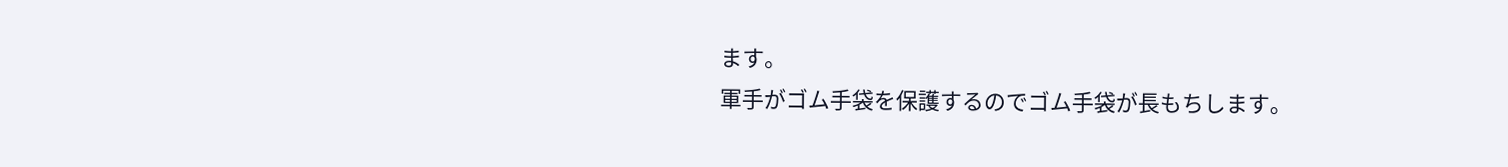ます。
軍手がゴム手袋を保護するのでゴム手袋が長もちします。